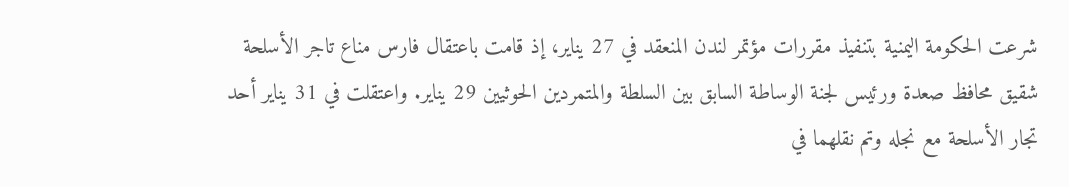شرعت الحكومة اليمنية بتنفيذ مقررات مؤتمر لندن المنعقد في 27 يناير، إذ قامت باعتقال فارس مناع تاجر الأسلحة شقيق محافظ صعدة ورئيس لجنة الوساطة السابق بين السلطة والمتمردين الحوثيين 29 يناير. واعتقلت في 31 يناير أحد تجار الأسلحة مع نجله وتم نقلهما في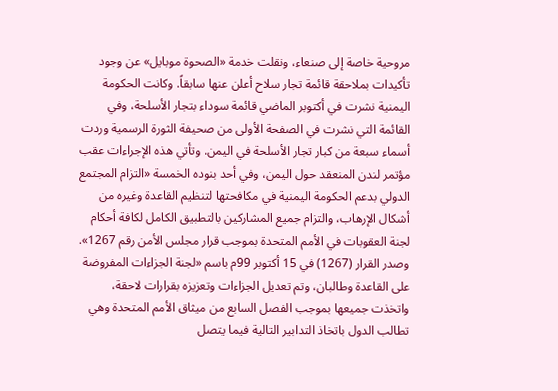مروحية خاصة إلى صنعاء، ونقلت خدمة «الصحوة موبايل» عن وجود تأكيدات بملاحقة قائمة تجار سلاح أعلن عنها سابقاً. وكانت الحكومة اليمنية نشرت في أكتوبر الماضي قائمة سوداء بتجار الأسلحة، وفي القائمة التي نشرت في الصفحة الأولى من صحيفة الثورة الرسمية وردت أسماء سبعة من كبار تجار الأسلحة في اليمن. وتأتي هذه الإجراءات عقب مؤتمر لندن المنعقد حول اليمن، وفي أحد بنوده الخمسة «التزام المجتمع الدولي بدعم الحكومة اليمنية في مكافحتها لتنظيم القاعدة وغيره من أشكال الإرهاب، والتزام جميع المشاركين بالتطبيق الكامل لكافة أحكام لجنة العقوبات في الأمم المتحدة بموجب قرار مجلس الأمن رقم 1267». وصدر القرار (1267) في 15 أكتوبر 99م باسم «لجنة الجزاءات المفروضة على القاعدة وطالبان، وتم تعديل الجزاءات وتعزيزه بقرارات لاحقة، واتخذت جميعها بموجب الفصل السابع من ميثاق الأمم المتحدة وهي تطالب الدول باتخاذ التدابير التالية فيما يتصل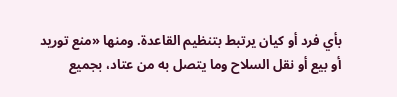بأي فرد أو كيان يرتبط بتنظيم القاعدة. ومنها «منع توريد أو بيع أو نقل السلاح وما يتصل به من عتاد، بجميع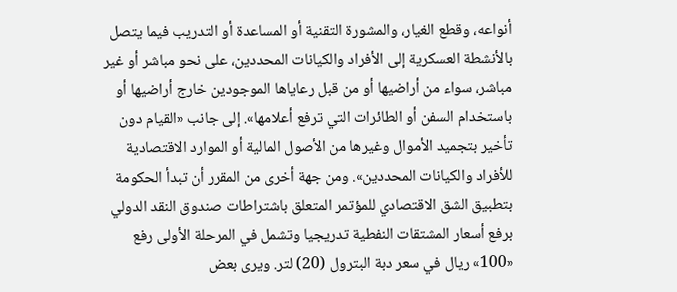أنواعه، وقطع الغيار، والمشورة التقنية أو المساعدة أو التدريب فيما يتصل بالأنشطة العسكرية إلى الأفراد والكيانات المحددين، على نحو مباشر أو غير مباشر، سواء من أراضيها أو من قبل رعاياها الموجودين خارج أراضيها أو باستخدام السفن أو الطائرات التي ترفع أعلامها». إلى جانب «القيام دون تأخير بتجميد الأموال وغيرها من الأصول المالية أو الموارد الاقتصادية للأفراد والكيانات المحددين». ومن جهة أخرى من المقرر أن تبدأ الحكومة بتطبيق الشق الاقتصادي للمؤتمر المتعلق باشتراطات صندوق النقد الدولي برفع أسعار المشتقات النفطية تدريجيا وتشمل في المرحلة الأولى رفع «100» ريال في سعر دبة البترول (20) لتر. ويرى بعض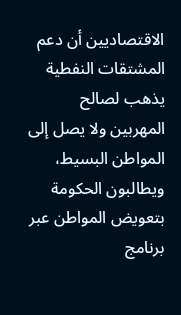الاقتصاديين أن دعم المشتقات النفطية يذهب لصالح المهربين ولا يصل إلى المواطن البسيط، ويطالبون الحكومة بتعويض المواطن عبر برنامج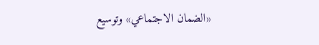«الضمان الاجتماعي» وتوسيع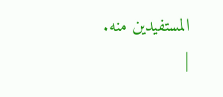المستفيدين منه.
|